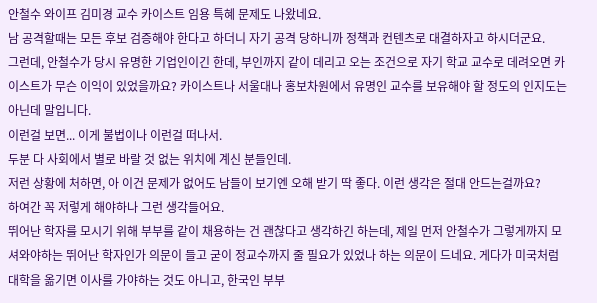안철수 와이프 김미경 교수 카이스트 임용 특혜 문제도 나왔네요.
남 공격할때는 모든 후보 검증해야 한다고 하더니 자기 공격 당하니까 정책과 컨텐츠로 대결하자고 하시더군요.
그런데, 안철수가 당시 유명한 기업인이긴 한데, 부인까지 같이 데리고 오는 조건으로 자기 학교 교수로 데려오면 카이스트가 무슨 이익이 있었을까요? 카이스트나 서울대나 홍보차원에서 유명인 교수를 보유해야 할 정도의 인지도는 아닌데 말입니다.
이런걸 보면... 이게 불법이나 이런걸 떠나서.
두분 다 사회에서 별로 바랄 것 없는 위치에 계신 분들인데.
저런 상황에 처하면, 아 이건 문제가 없어도 남들이 보기엔 오해 받기 딱 좋다. 이런 생각은 절대 안드는걸까요?
하여간 꼭 저렇게 해야하나 그런 생각들어요.
뛰어난 학자를 모시기 위해 부부를 같이 채용하는 건 괜찮다고 생각하긴 하는데, 제일 먼저 안철수가 그렇게까지 모셔와야하는 뛰어난 학자인가 의문이 들고 굳이 정교수까지 줄 필요가 있었나 하는 의문이 드네요. 게다가 미국처럼 대학을 옮기면 이사를 가야하는 것도 아니고, 한국인 부부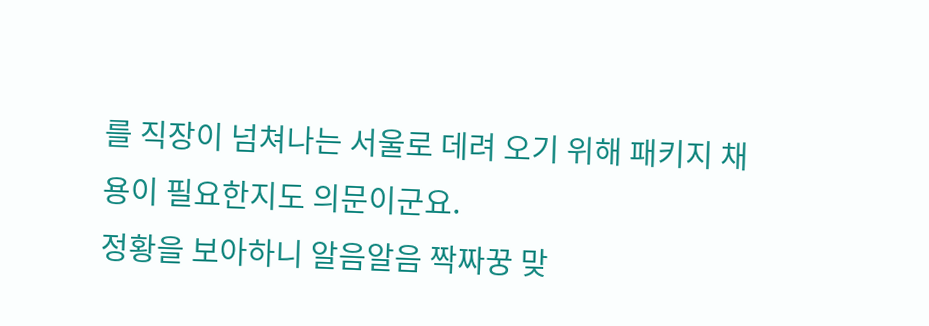를 직장이 넘쳐나는 서울로 데려 오기 위해 패키지 채용이 필요한지도 의문이군요.
정황을 보아하니 알음알음 짝짜꿍 맞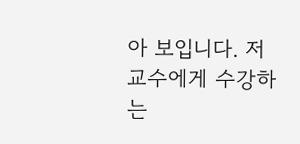아 보입니다. 저 교수에게 수강하는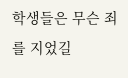학생들은 무슨 죄를 지었길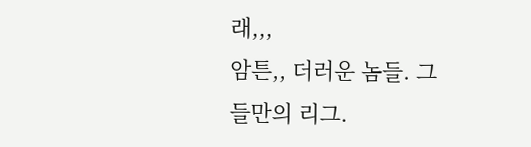래,,,
암튼,, 더러운 놈들. 그들만의 리그.